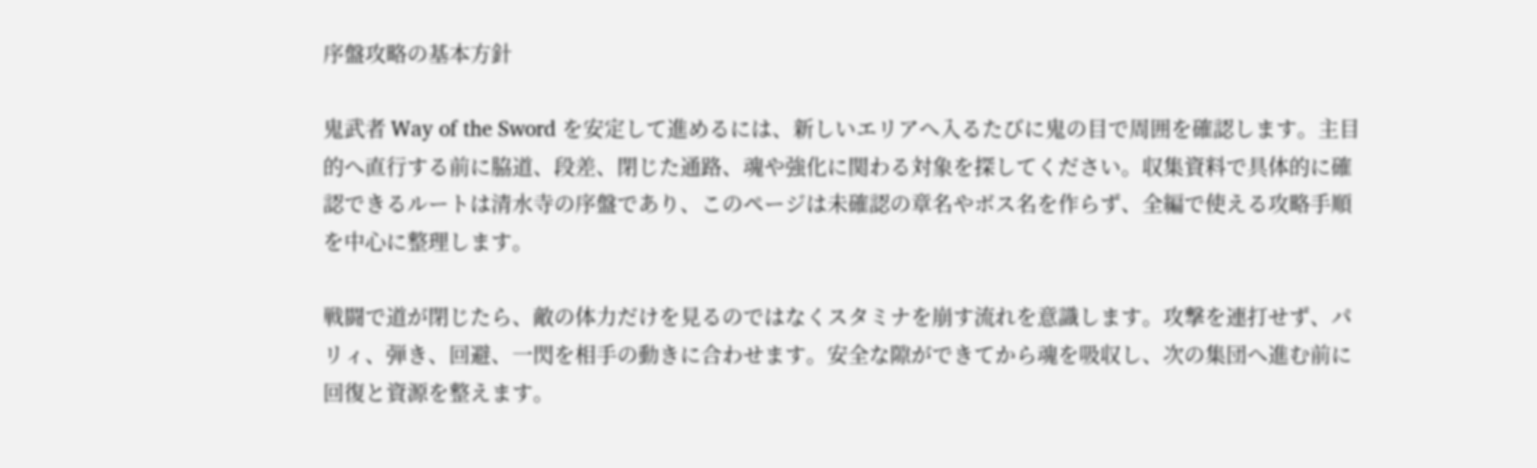序盤攻略の基本方針

鬼武者 Way of the Sword を安定して進めるには、新しいエリアへ入るたびに鬼の目で周囲を確認します。主目的へ直行する前に脇道、段差、閉じた通路、魂や強化に関わる対象を探してください。収集資料で具体的に確認できるルートは清水寺の序盤であり、このページは未確認の章名やボス名を作らず、全編で使える攻略手順を中心に整理します。

戦闘で道が閉じたら、敵の体力だけを見るのではなくスタミナを崩す流れを意識します。攻撃を連打せず、パリィ、弾き、回避、一閃を相手の動きに合わせます。安全な隙ができてから魂を吸収し、次の集団へ進む前に回復と資源を整えます。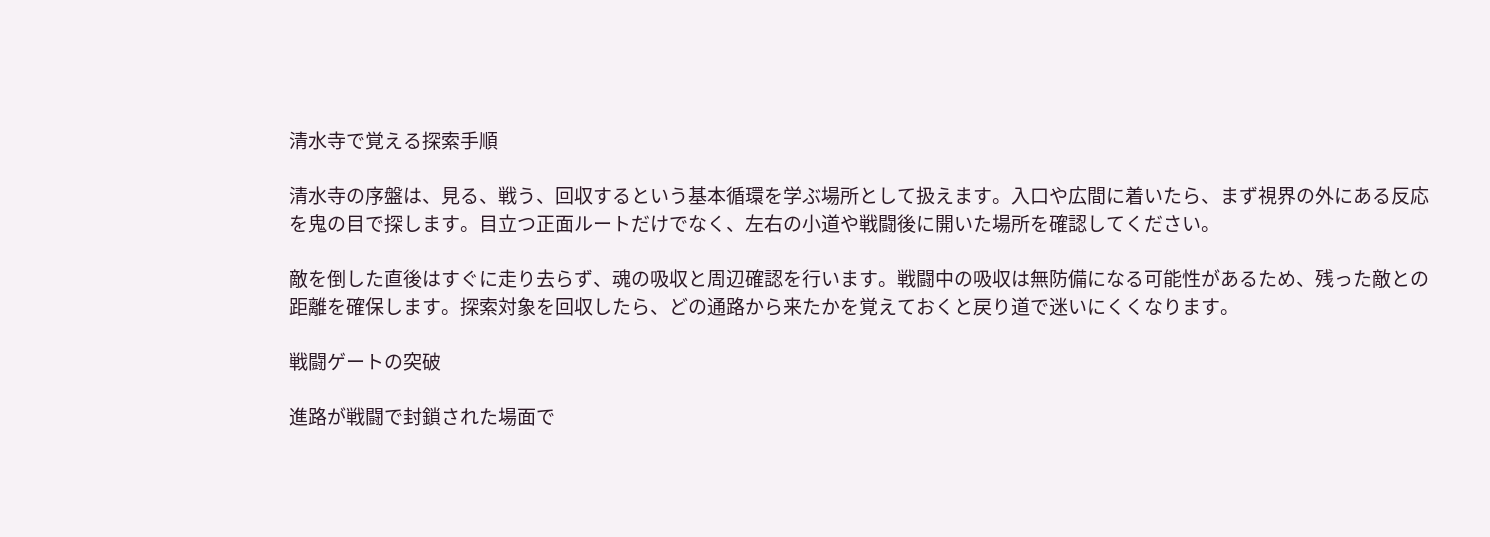清水寺で覚える探索手順

清水寺の序盤は、見る、戦う、回収するという基本循環を学ぶ場所として扱えます。入口や広間に着いたら、まず視界の外にある反応を鬼の目で探します。目立つ正面ルートだけでなく、左右の小道や戦闘後に開いた場所を確認してください。

敵を倒した直後はすぐに走り去らず、魂の吸収と周辺確認を行います。戦闘中の吸収は無防備になる可能性があるため、残った敵との距離を確保します。探索対象を回収したら、どの通路から来たかを覚えておくと戻り道で迷いにくくなります。

戦闘ゲートの突破

進路が戦闘で封鎖された場面で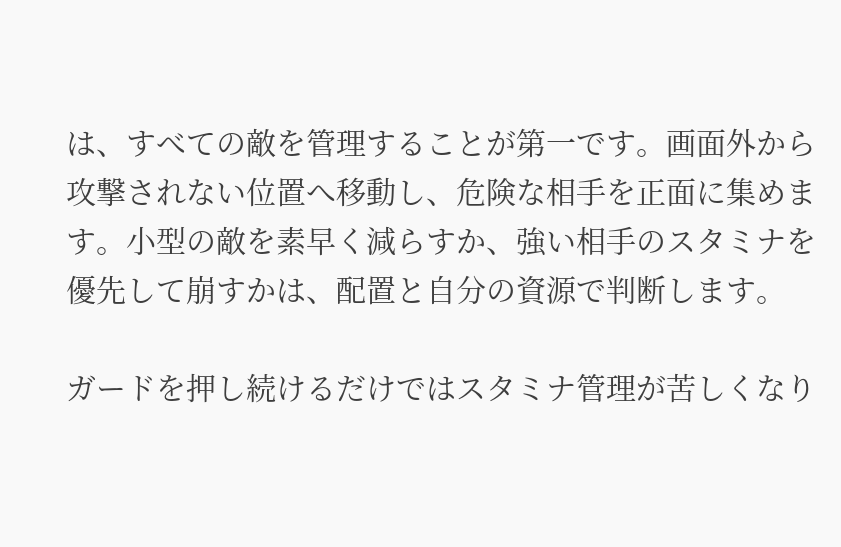は、すべての敵を管理することが第一です。画面外から攻撃されない位置へ移動し、危険な相手を正面に集めます。小型の敵を素早く減らすか、強い相手のスタミナを優先して崩すかは、配置と自分の資源で判断します。

ガードを押し続けるだけではスタミナ管理が苦しくなり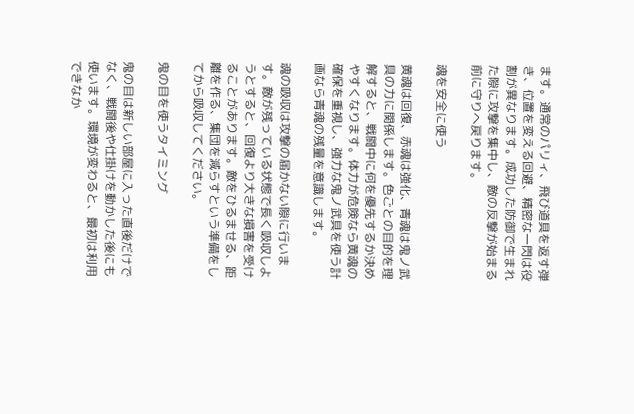ます。通常のパリィ、飛び道具を返す弾き、位置を変える回避、精密な一閃は役割が異なります。成功した防御で生まれた隙に攻撃を集中し、敵の反撃が始まる前に守りへ戻ります。

魂を安全に使う

黄魂は回復、赤魂は強化、青魂は鬼ノ武具の力に関係します。色ごとの目的を理解すると、戦闘中に何を優先するか決めやすくなります。体力が危険なら黄魂の確保を重視し、強力な鬼ノ武具を使う計画なら青魂の残量を意識します。

魂の吸収は攻撃の届かない隙に行います。敵が残っている状態で長く吸収しようとすると、回復より大きな損害を受けることがあります。敵をひるませる、距離を作る、集団を減らすという準備をしてから吸収してください。

鬼の目を使うタイミング

鬼の目は新しい部屋に入った直後だけでなく、戦闘後や仕掛けを動かした後にも使います。環境が変わると、最初は利用できなか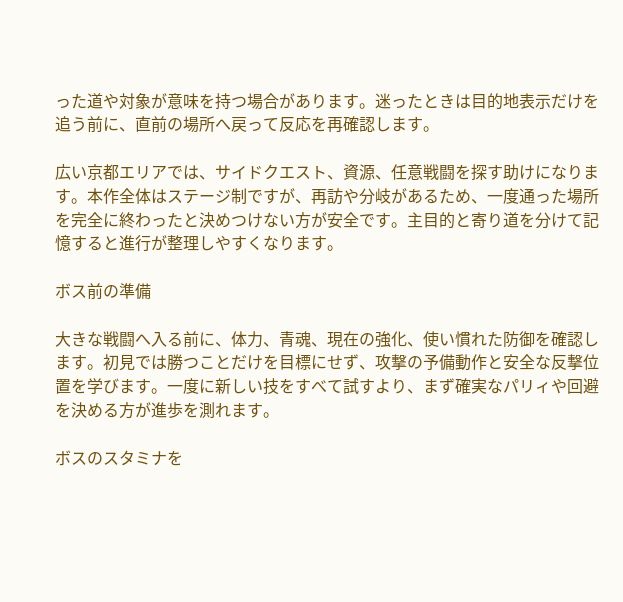った道や対象が意味を持つ場合があります。迷ったときは目的地表示だけを追う前に、直前の場所へ戻って反応を再確認します。

広い京都エリアでは、サイドクエスト、資源、任意戦闘を探す助けになります。本作全体はステージ制ですが、再訪や分岐があるため、一度通った場所を完全に終わったと決めつけない方が安全です。主目的と寄り道を分けて記憶すると進行が整理しやすくなります。

ボス前の準備

大きな戦闘へ入る前に、体力、青魂、現在の強化、使い慣れた防御を確認します。初見では勝つことだけを目標にせず、攻撃の予備動作と安全な反撃位置を学びます。一度に新しい技をすべて試すより、まず確実なパリィや回避を決める方が進歩を測れます。

ボスのスタミナを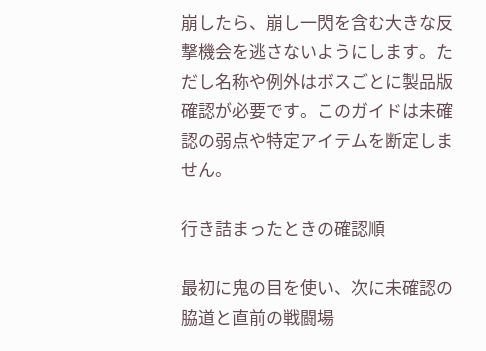崩したら、崩し一閃を含む大きな反撃機会を逃さないようにします。ただし名称や例外はボスごとに製品版確認が必要です。このガイドは未確認の弱点や特定アイテムを断定しません。

行き詰まったときの確認順

最初に鬼の目を使い、次に未確認の脇道と直前の戦闘場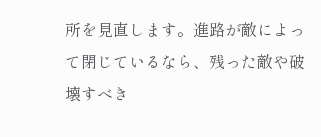所を見直します。進路が敵によって閉じているなら、残った敵や破壊すべき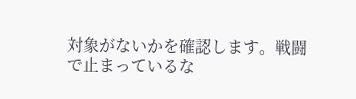対象がないかを確認します。戦闘で止まっているな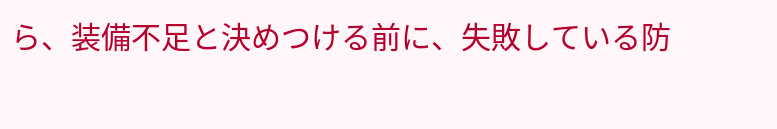ら、装備不足と決めつける前に、失敗している防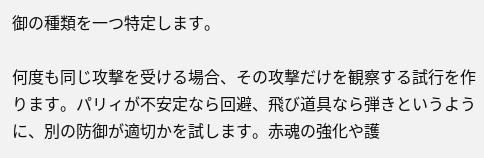御の種類を一つ特定します。

何度も同じ攻撃を受ける場合、その攻撃だけを観察する試行を作ります。パリィが不安定なら回避、飛び道具なら弾きというように、別の防御が適切かを試します。赤魂の強化や護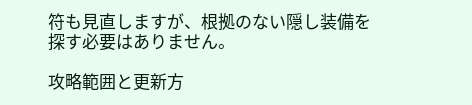符も見直しますが、根拠のない隠し装備を探す必要はありません。

攻略範囲と更新方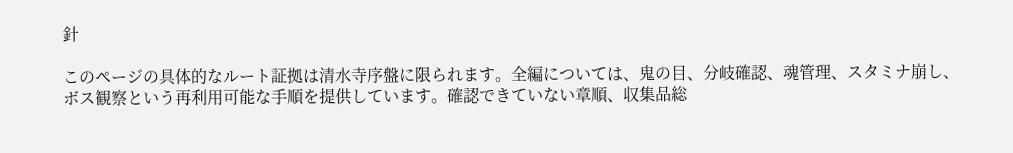針

このページの具体的なルート証拠は清水寺序盤に限られます。全編については、鬼の目、分岐確認、魂管理、スタミナ崩し、ボス観察という再利用可能な手順を提供しています。確認できていない章順、収集品総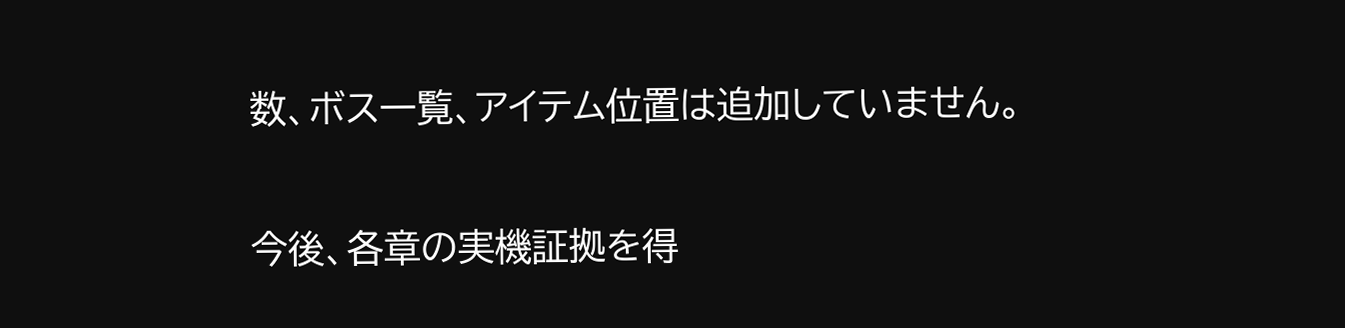数、ボス一覧、アイテム位置は追加していません。

今後、各章の実機証拠を得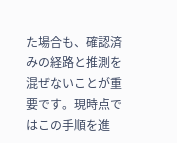た場合も、確認済みの経路と推測を混ぜないことが重要です。現時点ではこの手順を進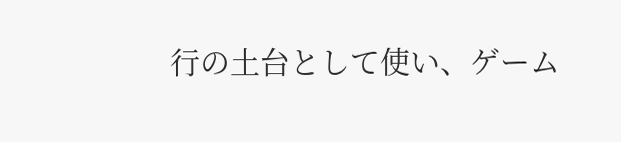行の土台として使い、ゲーム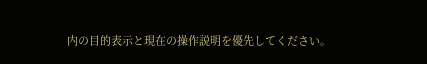内の目的表示と現在の操作説明を優先してください。